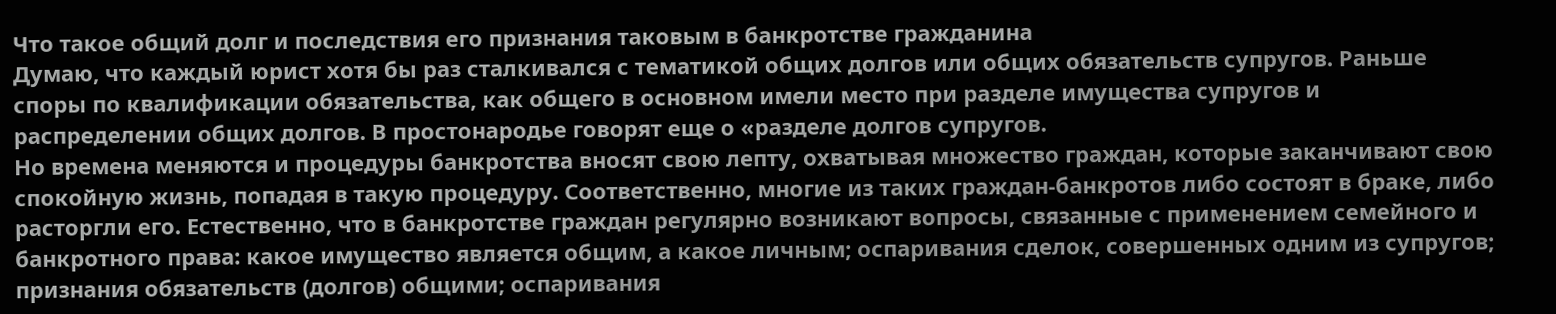Что такое общий долг и последствия его признания таковым в банкротстве гражданина
Думаю, что каждый юрист хотя бы раз сталкивался с тематикой общих долгов или общих обязательств супругов. Раньше споры по квалификации обязательства, как общего в основном имели место при разделе имущества супругов и распределении общих долгов. В простонародье говорят еще о «разделе долгов супругов.
Но времена меняются и процедуры банкротства вносят свою лепту, охватывая множество граждан, которые заканчивают свою спокойную жизнь, попадая в такую процедуру. Соответственно, многие из таких граждан-банкротов либо состоят в браке, либо расторгли его. Естественно, что в банкротстве граждан регулярно возникают вопросы, связанные с применением семейного и банкротного права: какое имущество является общим, а какое личным; оспаривания сделок, совершенных одним из супругов; признания обязательств (долгов) общими; оспаривания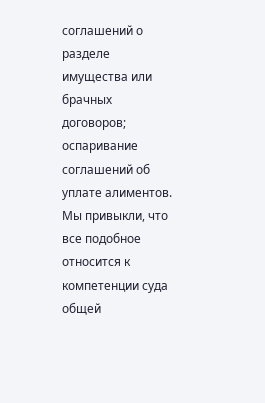соглашений о разделе имущества или брачных договоров; оспаривание соглашений об уплате алиментов.
Мы привыкли, что все подобное относится к компетенции суда общей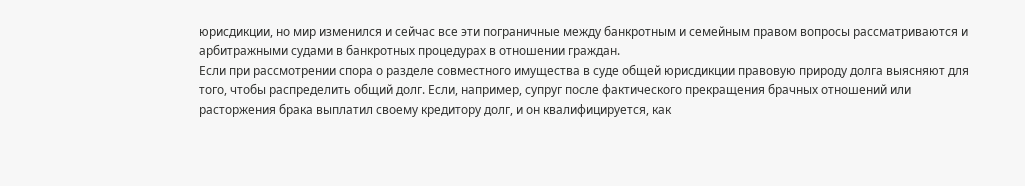юрисдикции, но мир изменился и сейчас все эти пограничные между банкротным и семейным правом вопросы рассматриваются и арбитражными судами в банкротных процедурах в отношении граждан.
Если при рассмотрении спора о разделе совместного имущества в суде общей юрисдикции правовую природу долга выясняют для того, чтобы распределить общий долг. Если, например, супруг после фактического прекращения брачных отношений или расторжения брака выплатил своему кредитору долг, и он квалифицируется, как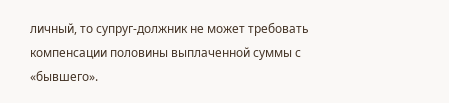личный, то супруг-должник не может требовать компенсации половины выплаченной суммы с «бывшего».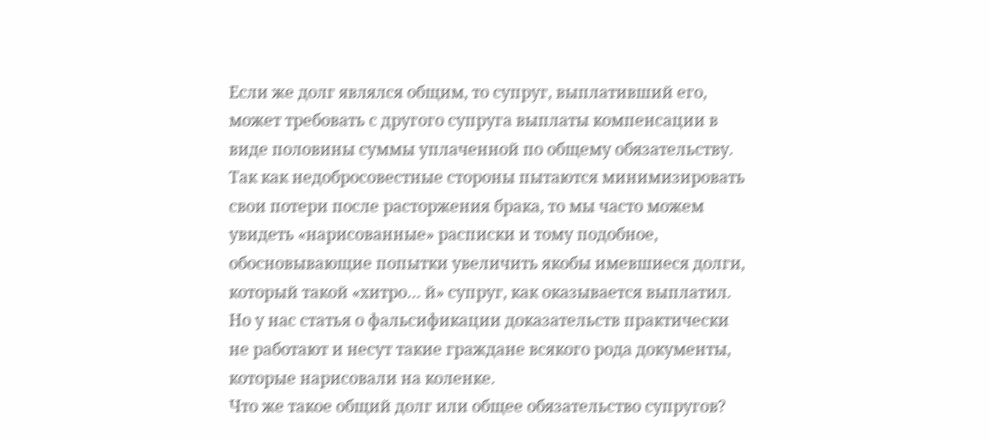Если же долг являлся общим, то супруг, выплативший его, может требовать с другого супруга выплаты компенсации в виде половины суммы уплаченной по общему обязательству.
Так как недобросовестные стороны пытаются минимизировать свои потери после расторжения брака, то мы часто можем увидеть «нарисованные» расписки и тому подобное, обосновывающие попытки увеличить якобы имевшиеся долги, который такой «хитро… й» супруг, как оказывается выплатил. Но у нас статья о фальсификации доказательств практически не работают и несут такие граждане всякого рода документы, которые нарисовали на коленке.
Что же такое общий долг или общее обязательство супругов?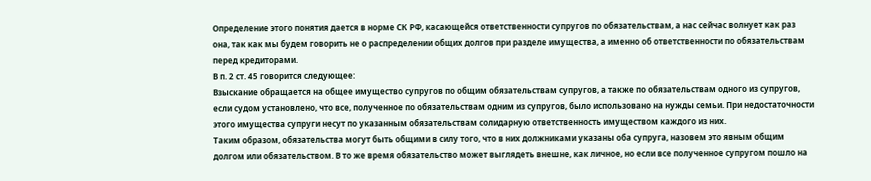Определение этого понятия дается в норме СК РФ, касающейся ответственности супругов по обязательствам, а нас сейчас волнует как раз она, так как мы будем говорить не о распределении общих долгов при разделе имущества, а именно об ответственности по обязательствам перед кредиторами.
В п. 2 ст. 45 говорится следующее:
Взыскание обращается на общее имущество супругов по общим обязательствам супругов, а также по обязательствам одного из супругов, если судом установлено, что все, полученное по обязательствам одним из супругов, было использовано на нужды семьи. При недостаточности этого имущества супруги несут по указанным обязательствам солидарную ответственность имуществом каждого из них.
Таким образом, обязательства могут быть общими в силу того, что в них должниками указаны оба супруга, назовем это явным общим долгом или обязательством. В то же время обязательство может выглядеть внешне, как личное, но если все полученное супругом пошло на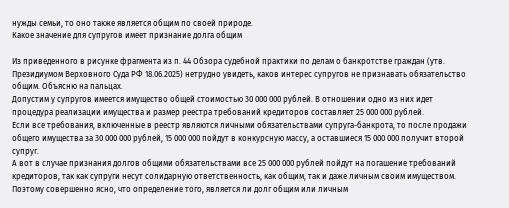нужды семьи, то оно также является общим по своей природе.
Какое значение для супругов имеет признание долга общим

Из приведенного в рисунке фрагмента из п. 44 Обзора судебной практики по делам о банкротстве граждан (утв. Президиумом Верховного Суда РФ 18.06.2025) нетрудно увидеть, каков интерес супругов не признавать обязательство общим. Объясню на пальцах.
Допустим у супругов имеется имущество общей стоимостью 30 000 000 рублей. В отношении одно из них идет процедура реализации имущества и размер реестра требований кредиторов составляет 25 000 000 рублей.
Если все требования, включенные в реестр являются личными обязательствами супруга-банкрота, то после продажи общего имущества за 30 000 000 рублей, 15 000 000 пойдут в конкурсную массу, а оставшиеся 15 000 000 получит второй супруг.
А вот в случае признания долгов общими обязательствами все 25 000 000 рублей пойдут на погашение требований кредиторов, так как супруги несут солидарную ответственность, как общим, так и даже личным своим имуществом. Поэтому совершенно ясно, что определение того, является ли долг общим или личным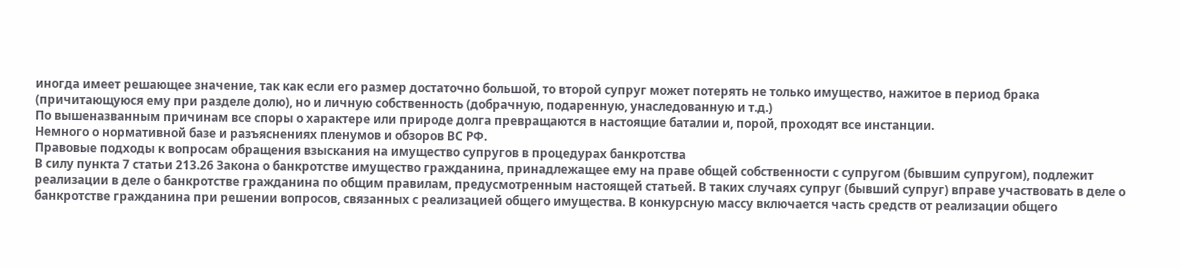иногда имеет решающее значение, так как если его размер достаточно большой, то второй супруг может потерять не только имущество, нажитое в период брака (причитающуюся ему при разделе долю), но и личную собственность (добрачную, подаренную, унаследованную и т.д.)
По вышеназванным причинам все споры о характере или природе долга превращаются в настоящие баталии и, порой, проходят все инстанции.
Немного о нормативной базе и разъяснениях пленумов и обзоров ВС РФ.
Правовые подходы к вопросам обращения взыскания на имущество супругов в процедурах банкротства
В силу пункта 7 статьи 213.26 Закона о банкротстве имущество гражданина, принадлежащее ему на праве общей собственности с супругом (бывшим супругом), подлежит реализации в деле о банкротстве гражданина по общим правилам, предусмотренным настоящей статьей. В таких случаях супруг (бывший супруг) вправе участвовать в деле о банкротстве гражданина при решении вопросов, связанных с реализацией общего имущества. В конкурсную массу включается часть средств от реализации общего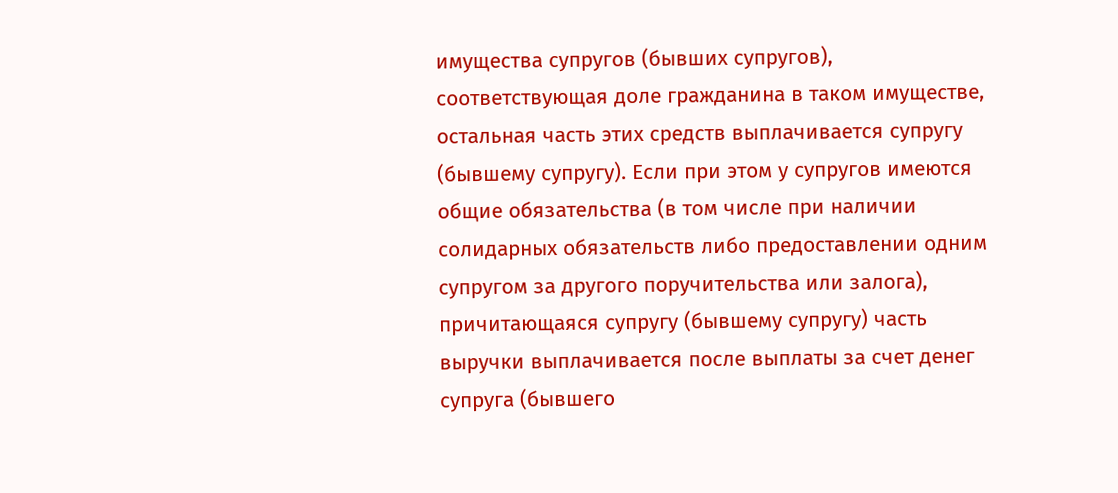имущества супругов (бывших супругов), соответствующая доле гражданина в таком имуществе, остальная часть этих средств выплачивается супругу (бывшему супругу). Если при этом у супругов имеются общие обязательства (в том числе при наличии солидарных обязательств либо предоставлении одним супругом за другого поручительства или залога), причитающаяся супругу (бывшему супругу) часть выручки выплачивается после выплаты за счет денег супруга (бывшего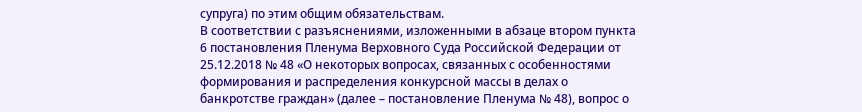супруга) по этим общим обязательствам.
В соответствии с разъяснениями, изложенными в абзаце втором пункта 6 постановления Пленума Верховного Суда Российской Федерации от 25.12.2018 № 48 «О некоторых вопросах, связанных с особенностями формирования и распределения конкурсной массы в делах о банкротстве граждан» (далее – постановление Пленума № 48), вопрос о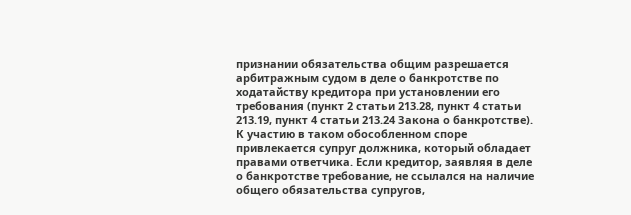признании обязательства общим разрешается арбитражным судом в деле о банкротстве по ходатайству кредитора при установлении его требования (пункт 2 статьи 213.28, пункт 4 статьи 213.19, пункт 4 статьи 213.24 Закона о банкротстве). К участию в таком обособленном споре привлекается супруг должника, который обладает правами ответчика. Если кредитор, заявляя в деле о банкротстве требование, не ссылался на наличие общего обязательства супругов,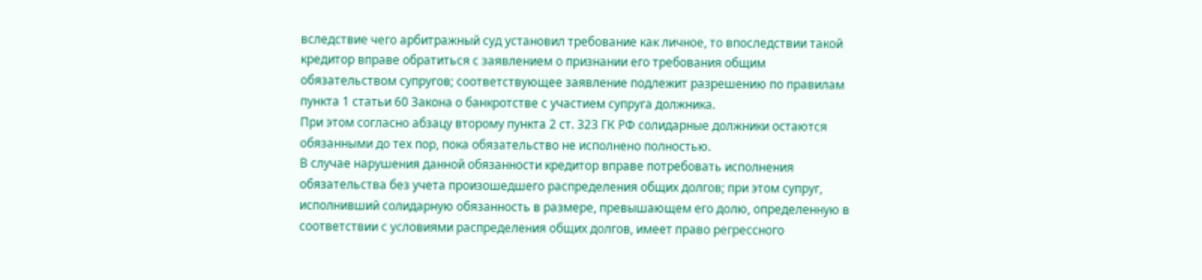вследствие чего арбитражный суд установил требование как личное, то впоследствии такой кредитор вправе обратиться с заявлением о признании его требования общим обязательством супругов; соответствующее заявление подлежит разрешению по правилам пункта 1 статьи 60 Закона о банкротстве с участием супруга должника.
При этом согласно абзацу второму пункта 2 ст. 323 ГК РФ солидарные должники остаются обязанными до тех пор, пока обязательство не исполнено полностью.
В случае нарушения данной обязанности кредитор вправе потребовать исполнения обязательства без учета произошедшего распределения общих долгов; при этом супруг, исполнивший солидарную обязанность в размере, превышающем его долю, определенную в соответствии с условиями распределения общих долгов, имеет право регрессного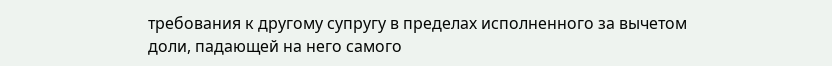требования к другому супругу в пределах исполненного за вычетом доли, падающей на него самого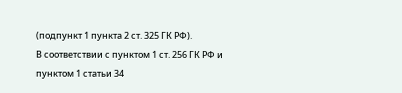(подпункт 1 пункта 2 ст. 325 ГК РФ).
В соответствии с пунктом 1 ст. 256 ГК РФ и пунктом 1 статьи 34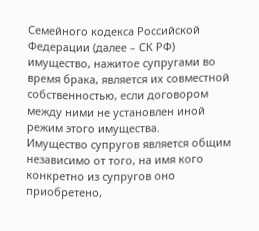Семейного кодекса Российской Федерации (далее – СК РФ) имущество, нажитое супругами во время брака, является их совместной собственностью, если договором между ними не установлен иной режим этого имущества.
Имущество супругов является общим независимо от того, на имя кого конкретно из супругов оно приобретено,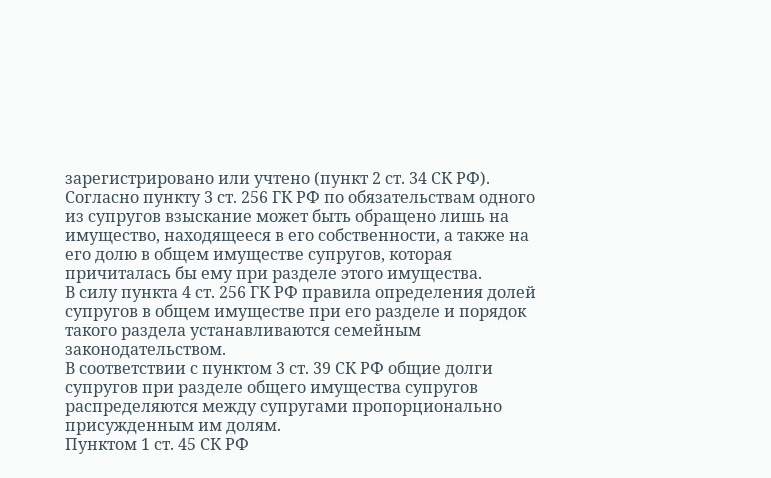зарегистрировано или учтено (пункт 2 ст. 34 СК РФ). Согласно пункту 3 ст. 256 ГК РФ по обязательствам одного из супругов взыскание может быть обращено лишь на имущество, находящееся в его собственности, а также на его долю в общем имуществе супругов, которая причиталась бы ему при разделе этого имущества.
В силу пункта 4 ст. 256 ГК РФ правила определения долей супругов в общем имуществе при его разделе и порядок такого раздела устанавливаются семейным законодательством.
В соответствии с пунктом 3 ст. 39 СК РФ общие долги супругов при разделе общего имущества супругов распределяются между супругами пропорционально присужденным им долям.
Пунктом 1 ст. 45 СК РФ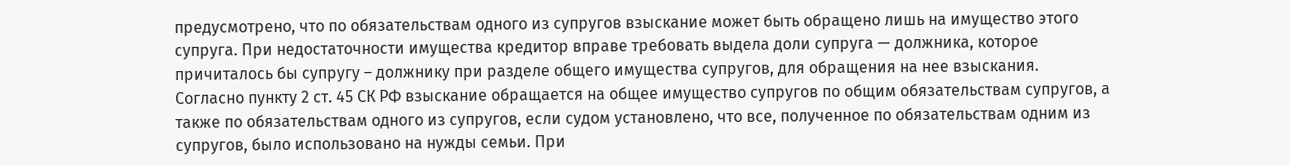предусмотрено, что по обязательствам одного из супругов взыскание может быть обращено лишь на имущество этого супруга. При недостаточности имущества кредитор вправе требовать выдела доли супруга — должника, которое причиталось бы супругу – должнику при разделе общего имущества супругов, для обращения на нее взыскания.
Согласно пункту 2 ст. 45 СК РФ взыскание обращается на общее имущество супругов по общим обязательствам супругов, а также по обязательствам одного из супругов, если судом установлено, что все, полученное по обязательствам одним из супругов, было использовано на нужды семьи. При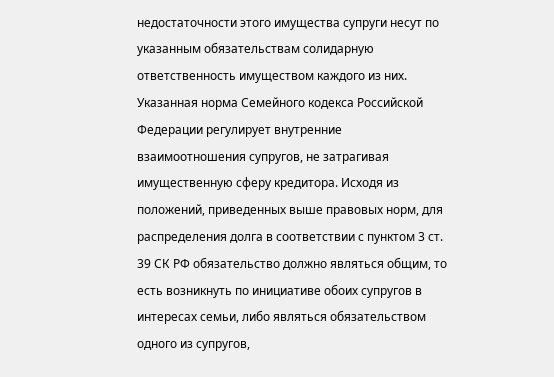недостаточности этого имущества супруги несут по указанным обязательствам солидарную ответственность имуществом каждого из них.
Указанная норма Семейного кодекса Российской Федерации регулирует внутренние взаимоотношения супругов, не затрагивая имущественную сферу кредитора. Исходя из положений, приведенных выше правовых норм, для распределения долга в соответствии с пунктом 3 ст. 39 СК РФ обязательство должно являться общим, то есть возникнуть по инициативе обоих супругов в интересах семьи, либо являться обязательством одного из супругов,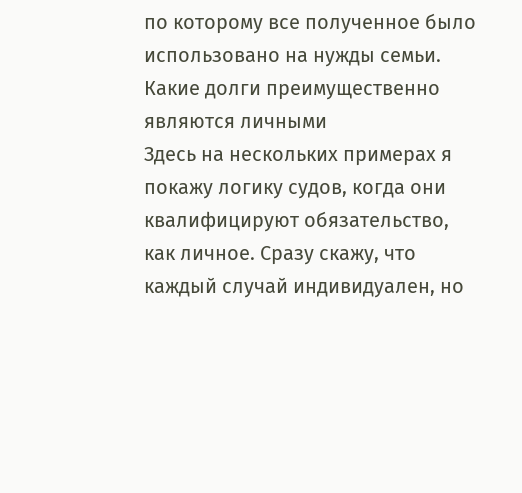по которому все полученное было использовано на нужды семьи.
Какие долги преимущественно являются личными
Здесь на нескольких примерах я покажу логику судов, когда они квалифицируют обязательство, как личное. Сразу скажу, что каждый случай индивидуален, но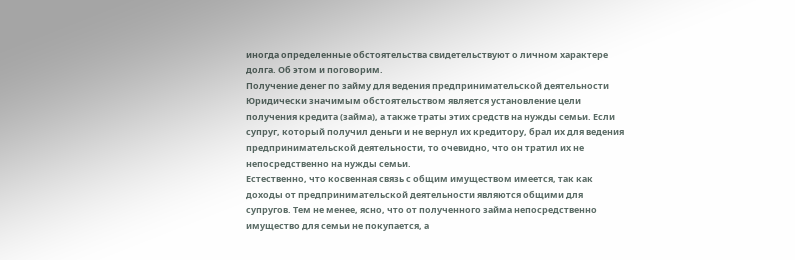иногда определенные обстоятельства свидетельствуют о личном характере долга. Об этом и поговорим.
Получение денег по займу для ведения предпринимательской деятельности
Юридически значимым обстоятельством является установление цели получения кредита (займа), а также траты этих средств на нужды семьи. Если супруг, который получил деньги и не вернул их кредитору, брал их для ведения предпринимательской деятельности, то очевидно, что он тратил их не непосредственно на нужды семьи.
Естественно, что косвенная связь с общим имуществом имеется, так как доходы от предпринимательской деятельности являются общими для супругов. Тем не менее, ясно, что от полученного займа непосредственно имущество для семьи не покупается, а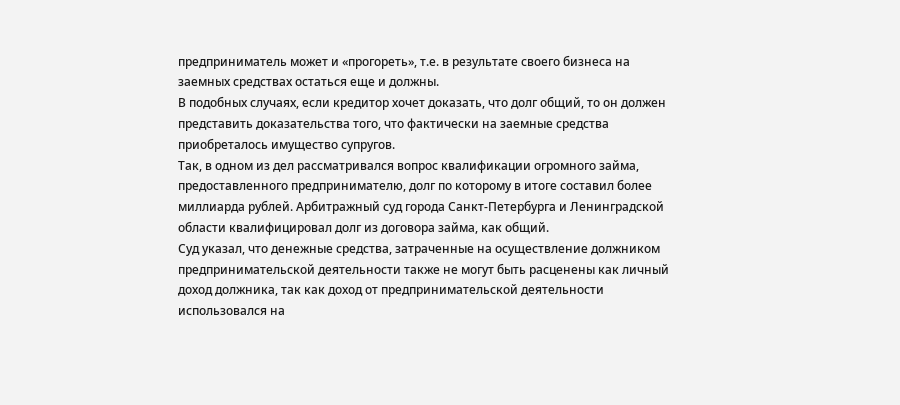предприниматель может и «прогореть», т.е. в результате своего бизнеса на заемных средствах остаться еще и должны.
В подобных случаях, если кредитор хочет доказать, что долг общий, то он должен представить доказательства того, что фактически на заемные средства приобреталось имущество супругов.
Так, в одном из дел рассматривался вопрос квалификации огромного займа, предоставленного предпринимателю, долг по которому в итоге составил более миллиарда рублей. Арбитражный суд города Санкт-Петербурга и Ленинградской области квалифицировал долг из договора займа, как общий.
Суд указал, что денежные средства, затраченные на осуществление должником предпринимательской деятельности также не могут быть расценены как личный доход должника, так как доход от предпринимательской деятельности использовался на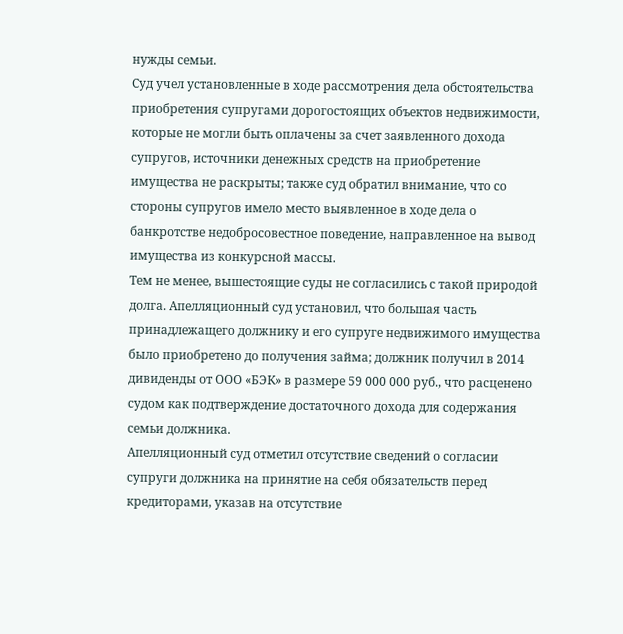нужды семьи.
Суд учел установленные в ходе рассмотрения дела обстоятельства приобретения супругами дорогостоящих объектов недвижимости, которые не могли быть оплачены за счет заявленного дохода супругов, источники денежных средств на приобретение имущества не раскрыты; также суд обратил внимание, что со стороны супругов имело место выявленное в ходе дела о банкротстве недобросовестное поведение, направленное на вывод имущества из конкурсной массы.
Тем не менее, вышестоящие суды не согласились с такой природой долга. Апелляционный суд установил, что большая часть принадлежащего должнику и его супруге недвижимого имущества было приобретено до получения займа; должник получил в 2014 дивиденды от ООО «БЭК» в размере 59 000 000 руб., что расценено судом как подтверждение достаточного дохода для содержания семьи должника.
Апелляционный суд отметил отсутствие сведений о согласии супруги должника на принятие на себя обязательств перед кредиторами, указав на отсутствие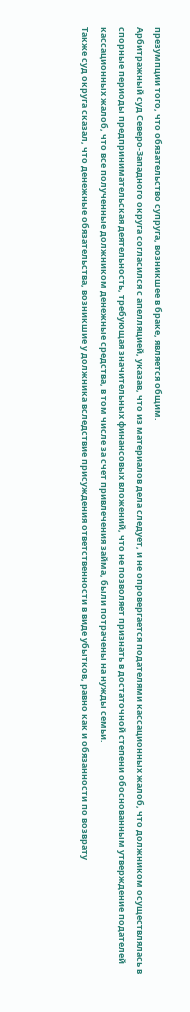презумпции того, что обязательство супруга, возникшее в браке, является общим.
Арбитражный суд Северо-Западного округа согласился с апелляцией, указав, что из материалов дела следует, и не опровергается подателями кассационных жалоб, что должником осуществлялась в спорные периоды предпринимательская деятельность, требующая значительных финансовых вложений, что не позволяет признать в достаточной степени обоснованным утверждение подателей кассационных жалоб, что все полученные должником денежные средства, в том числе за счет привлечения займа, были потрачены на нужды семьи.
Также суд округа сказал, что денежные обязательства, возникшие у должника вследствие присуждения ответственности в виде убытков, равно как и обязанности по возврату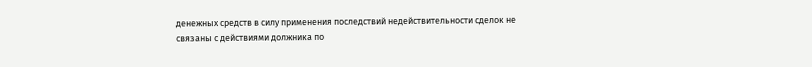денежных средств в силу применения последствий недействительности сделок не связаны с действиями должника по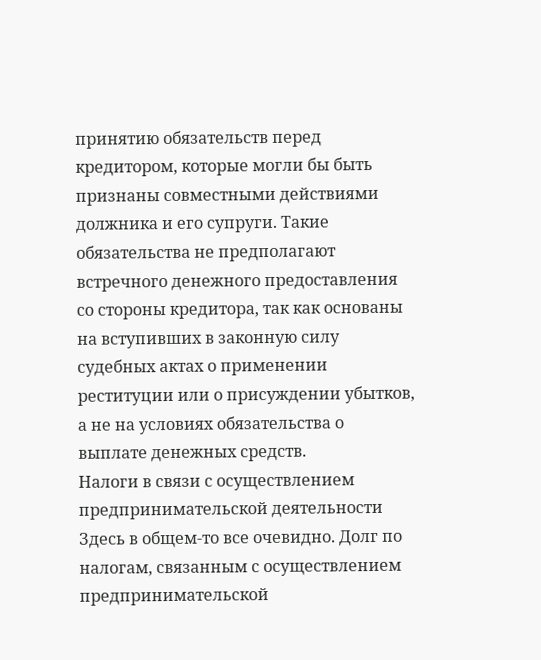принятию обязательств перед кредитором, которые могли бы быть признаны совместными действиями должника и его супруги. Такие обязательства не предполагают встречного денежного предоставления со стороны кредитора, так как основаны на вступивших в законную силу судебных актах о применении реституции или о присуждении убытков, а не на условиях обязательства о выплате денежных средств.
Налоги в связи с осуществлением предпринимательской деятельности
Здесь в общем-то все очевидно. Долг по налогам, связанным с осуществлением предпринимательской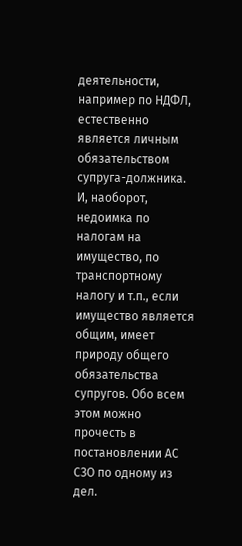деятельности, например по НДФЛ, естественно является личным обязательством супруга-должника.
И, наоборот, недоимка по налогам на имущество, по транспортному налогу и т.п., если имущество является общим, имеет природу общего обязательства супругов. Обо всем этом можно прочесть в постановлении АС СЗО по одному из дел.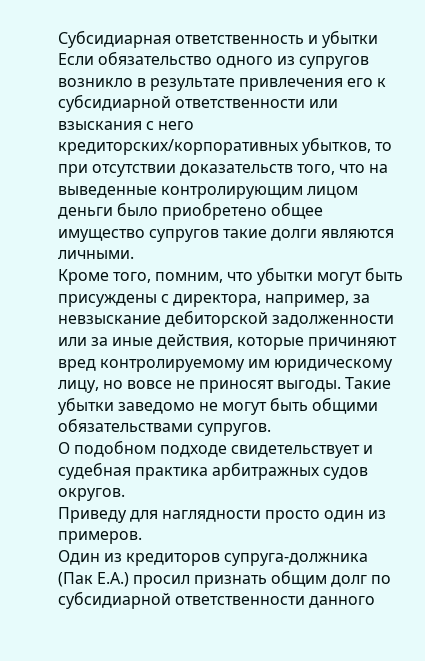Субсидиарная ответственность и убытки
Если обязательство одного из супругов возникло в результате привлечения его к субсидиарной ответственности или взыскания с него кредиторских/корпоративных убытков, то при отсутствии доказательств того, что на выведенные контролирующим лицом деньги было приобретено общее имущество супругов такие долги являются личными.
Кроме того, помним, что убытки могут быть присуждены с директора, например, за невзыскание дебиторской задолженности или за иные действия, которые причиняют вред контролируемому им юридическому лицу, но вовсе не приносят выгоды. Такие убытки заведомо не могут быть общими обязательствами супругов.
О подобном подходе свидетельствует и судебная практика арбитражных судов округов.
Приведу для наглядности просто один из примеров.
Один из кредиторов супруга-должника (Пак Е.А.) просил признать общим долг по субсидиарной ответственности данного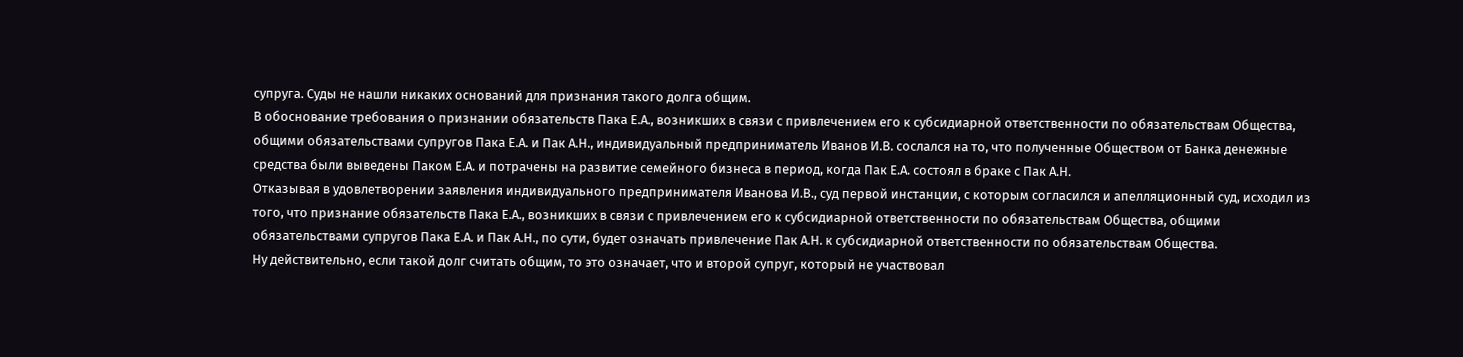супруга. Суды не нашли никаких оснований для признания такого долга общим.
В обоснование требования о признании обязательств Пака Е.А., возникших в связи с привлечением его к субсидиарной ответственности по обязательствам Общества, общими обязательствами супругов Пака Е.А. и Пак А.Н., индивидуальный предприниматель Иванов И.В. сослался на то, что полученные Обществом от Банка денежные средства были выведены Паком Е.А. и потрачены на развитие семейного бизнеса в период, когда Пак Е.А. состоял в браке с Пак А.Н.
Отказывая в удовлетворении заявления индивидуального предпринимателя Иванова И.В., суд первой инстанции, с которым согласился и апелляционный суд, исходил из того, что признание обязательств Пака Е.А., возникших в связи с привлечением его к субсидиарной ответственности по обязательствам Общества, общими обязательствами супругов Пака Е.А. и Пак А.Н., по сути, будет означать привлечение Пак А.Н. к субсидиарной ответственности по обязательствам Общества.
Ну действительно, если такой долг считать общим, то это означает, что и второй супруг, который не участвовал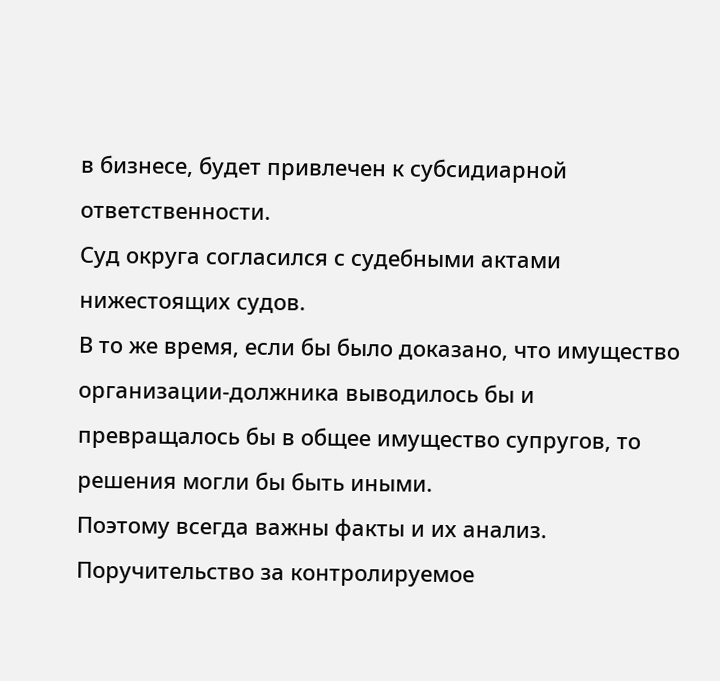в бизнесе, будет привлечен к субсидиарной ответственности.
Суд округа согласился с судебными актами нижестоящих судов.
В то же время, если бы было доказано, что имущество организации-должника выводилось бы и превращалось бы в общее имущество супругов, то решения могли бы быть иными.
Поэтому всегда важны факты и их анализ.
Поручительство за контролируемое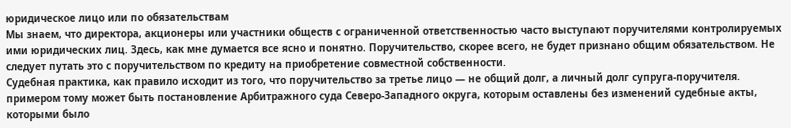юридическое лицо или по обязательствам
Мы знаем, что директора, акционеры или участники обществ с ограниченной ответственностью часто выступают поручителями контролируемых ими юридических лиц. Здесь, как мне думается все ясно и понятно. Поручительство, скорее всего, не будет признано общим обязательством. Не следует путать это с поручительством по кредиту на приобретение совместной собственности.
Судебная практика, как правило исходит из того, что поручительство за третье лицо — не общий долг, а личный долг супруга-поручителя. примером тому может быть постановление Арбитражного суда Северо-Западного округа, которым оставлены без изменений судебные акты, которыми было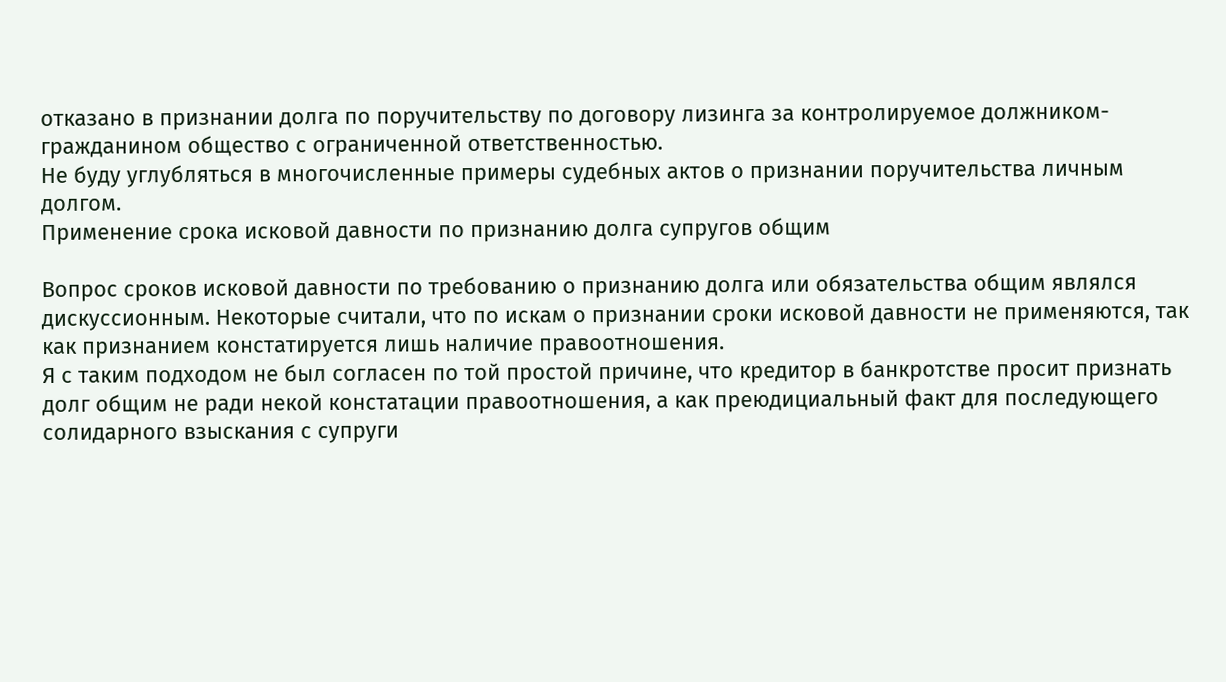отказано в признании долга по поручительству по договору лизинга за контролируемое должником-гражданином общество с ограниченной ответственностью.
Не буду углубляться в многочисленные примеры судебных актов о признании поручительства личным долгом.
Применение срока исковой давности по признанию долга супругов общим

Вопрос сроков исковой давности по требованию о признанию долга или обязательства общим являлся дискуссионным. Некоторые считали, что по искам о признании сроки исковой давности не применяются, так как признанием констатируется лишь наличие правоотношения.
Я с таким подходом не был согласен по той простой причине, что кредитор в банкротстве просит признать долг общим не ради некой констатации правоотношения, а как преюдициальный факт для последующего солидарного взыскания с супруги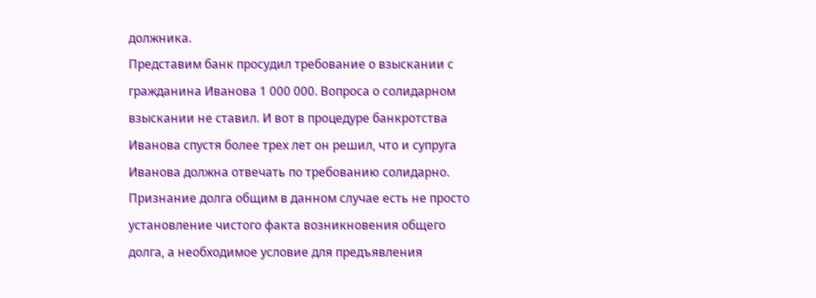должника.
Представим банк просудил требование о взыскании с гражданина Иванова 1 000 000. Вопроса о солидарном взыскании не ставил. И вот в процедуре банкротства Иванова спустя более трех лет он решил, что и супруга Иванова должна отвечать по требованию солидарно. Признание долга общим в данном случае есть не просто установление чистого факта возникновения общего долга, а необходимое условие для предъявления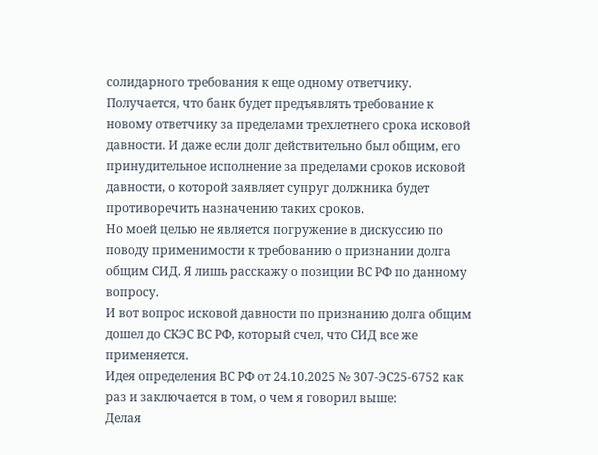солидарного требования к еще одному ответчику.
Получается, что банк будет предъявлять требование к новому ответчику за пределами трехлетнего срока исковой давности. И даже если долг действительно был общим, его принудительное исполнение за пределами сроков исковой давности, о которой заявляет супруг должника будет противоречить назначению таких сроков.
Но моей целью не является погружение в дискуссию по поводу применимости к требованию о признании долга общим СИД. Я лишь расскажу о позиции ВС РФ по данному вопросу.
И вот вопрос исковой давности по признанию долга общим дошел до СКЭС ВС РФ, который счел, что СИД все же применяется.
Идея определения ВС РФ от 24.10.2025 № 307-ЭС25-6752 как раз и заключается в том, о чем я говорил выше:
Делая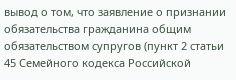вывод о том, что заявление о признании обязательства гражданина общим обязательством супругов (пункт 2 статьи 45 Семейного кодекса Российской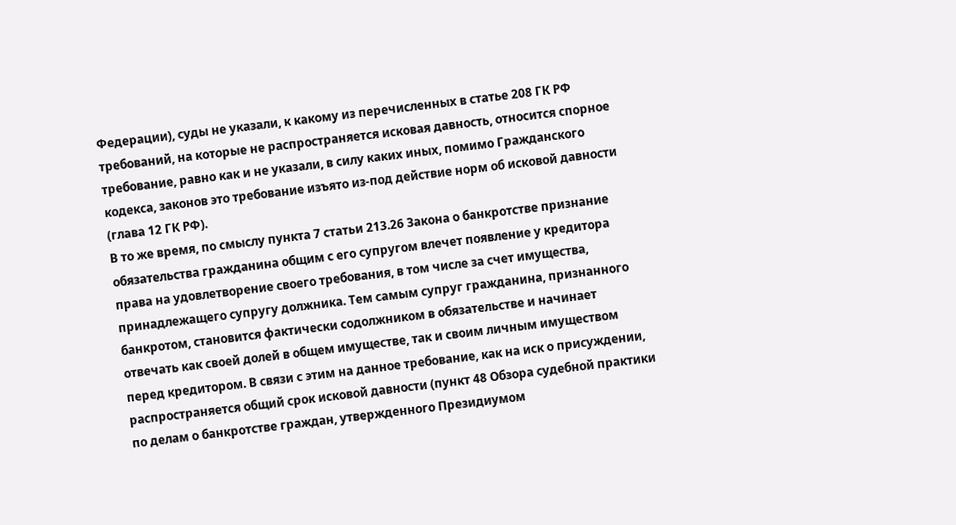Федерации), суды не указали, к какому из перечисленных в статье 208 ГК РФ требований, на которые не распространяется исковая давность, относится спорное требование, равно как и не указали, в силу каких иных, помимо Гражданского кодекса, законов это требование изъято из-под действие норм об исковой давности (глава 12 ГК РФ).
В то же время, по смыслу пункта 7 статьи 213.26 Закона о банкротстве признание обязательства гражданина общим с его супругом влечет появление у кредитора права на удовлетворение своего требования, в том числе за счет имущества, принадлежащего супругу должника. Тем самым супруг гражданина, признанного банкротом, становится фактически содолжником в обязательстве и начинает отвечать как своей долей в общем имуществе, так и своим личным имуществом перед кредитором. В связи с этим на данное требование, как на иск о присуждении, распространяется общий срок исковой давности (пункт 48 Обзора судебной практики по делам о банкротстве граждан, утвержденного Президиумом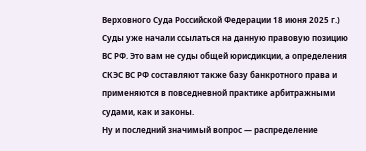Верховного Суда Российской Федерации 18 июня 2025 г.)
Суды уже начали ссылаться на данную правовую позицию ВС РФ. Это вам не суды общей юрисдикции, а определения СКЭС ВС РФ составляют также базу банкротного права и применяются в повседневной практике арбитражными судами, как и законы.
Ну и последний значимый вопрос — распределение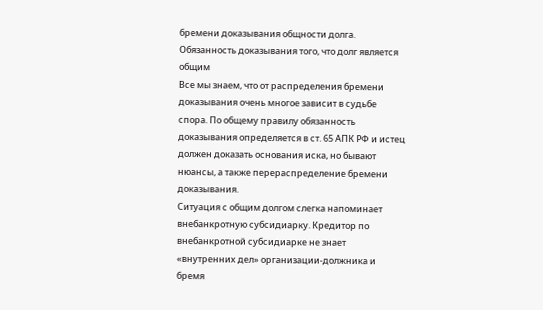бремени доказывания общности долга.
Обязанность доказывания того, что долг является общим
Все мы знаем, что от распределения бремени доказывания очень многое зависит в судьбе спора. По общему правилу обязанность доказывания определяется в ст. 65 АПК РФ и истец должен доказать основания иска, но бывают нюансы, а также перераспределение бремени доказывания.
Ситуация с общим долгом слегка напоминает внебанкротную субсидиарку. Кредитор по внебанкротной субсидиарке не знает «внутренних дел» организации-должника и бремя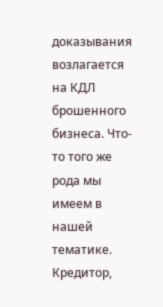доказывания возлагается на КДЛ брошенного бизнеса. Что-то того же рода мы имеем в нашей тематике.
Кредитор,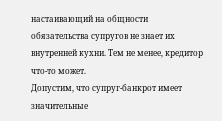настаивающий на общности обязательства супругов не знает их внутренней кухни. Тем не менее, кредитор что-то может.
Допустим, что супруг-банкрот имеет значительные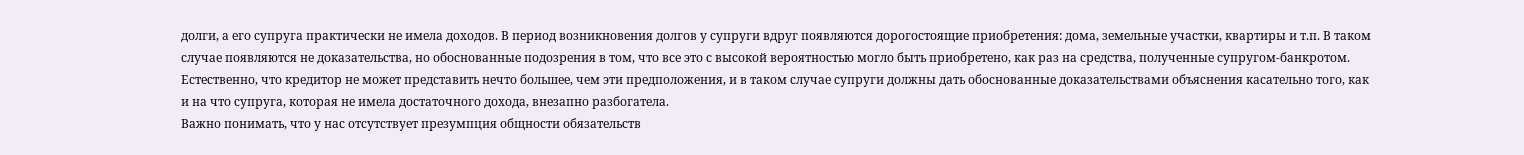долги, а его супруга практически не имела доходов. В период возникновения долгов у супруги вдруг появляются дорогостоящие приобретения: дома, земельные участки, квартиры и т.п. В таком случае появляются не доказательства, но обоснованные подозрения в том, что все это с высокой вероятностью могло быть приобретено, как раз на средства, полученные супругом-банкротом.
Естественно, что кредитор не может представить нечто большее, чем эти предположения, и в таком случае супруги должны дать обоснованные доказательствами объяснения касательно того, как и на что супруга, которая не имела достаточного дохода, внезапно разбогатела.
Важно понимать, что у нас отсутствует презумпция общности обязательств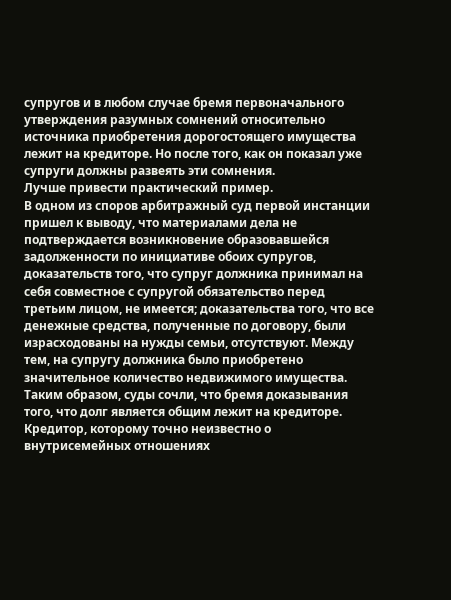супругов и в любом случае бремя первоначального утверждения разумных сомнений относительно источника приобретения дорогостоящего имущества лежит на кредиторе. Но после того, как он показал уже супруги должны развеять эти сомнения.
Лучше привести практический пример.
В одном из споров арбитражный суд первой инстанции пришел к выводу, что материалами дела не подтверждается возникновение образовавшейся задолженности по инициативе обоих супругов, доказательств того, что супруг должника принимал на себя совместное с супругой обязательство перед третьим лицом, не имеется; доказательства того, что все денежные средства, полученные по договору, были израсходованы на нужды семьи, отсутствуют. Между тем, на супругу должника было приобретено значительное количество недвижимого имущества.
Таким образом, суды сочли, что бремя доказывания того, что долг является общим лежит на кредиторе. Кредитор, которому точно неизвестно о внутрисемейных отношениях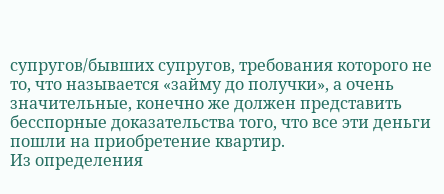супругов/бывших супругов, требования которого не то, что называется «займу до получки», а очень значительные, конечно же должен представить бесспорные доказательства того, что все эти деньги пошли на приобретение квартир.
Из определения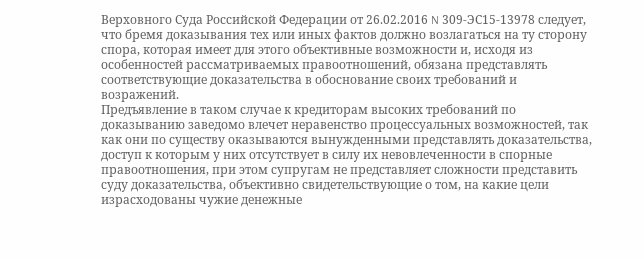Верховного Суда Российской Федерации от 26.02.2016 N 309-ЭС15-13978 следует, что бремя доказывания тех или иных фактов должно возлагаться на ту сторону спора, которая имеет для этого объективные возможности и, исходя из особенностей рассматриваемых правоотношений, обязана представлять соответствующие доказательства в обоснование своих требований и возражений.
Предъявление в таком случае к кредиторам высоких требований по доказыванию заведомо влечет неравенство процессуальных возможностей, так как они по существу оказываются вынужденными представлять доказательства, доступ к которым у них отсутствует в силу их невовлеченности в спорные правоотношения, при этом супругам не представляет сложности представить суду доказательства, объективно свидетельствующие о том, на какие цели израсходованы чужие денежные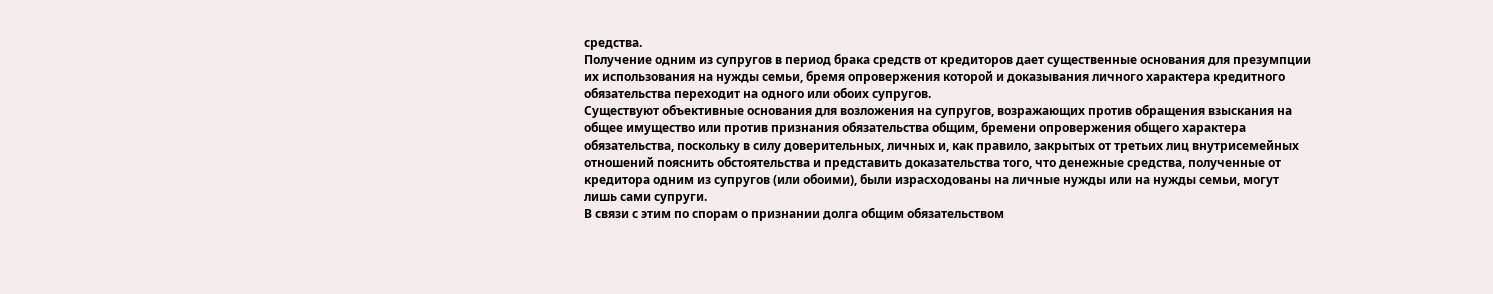средства.
Получение одним из супругов в период брака средств от кредиторов дает существенные основания для презумпции их использования на нужды семьи, бремя опровержения которой и доказывания личного характера кредитного обязательства переходит на одного или обоих супругов.
Существуют объективные основания для возложения на супругов, возражающих против обращения взыскания на общее имущество или против признания обязательства общим, бремени опровержения общего характера обязательства, поскольку в силу доверительных, личных и, как правило, закрытых от третьих лиц внутрисемейных отношений пояснить обстоятельства и представить доказательства того, что денежные средства, полученные от кредитора одним из супругов (или обоими), были израсходованы на личные нужды или на нужды семьи, могут лишь сами супруги.
В связи с этим по спорам о признании долга общим обязательством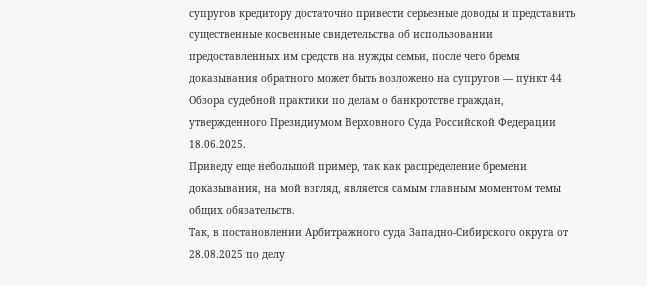супругов кредитору достаточно привести серьезные доводы и представить существенные косвенные свидетельства об использовании предоставленных им средств на нужды семьи, после чего бремя доказывания обратного может быть возложено на супругов — пункт 44 Обзора судебной практики по делам о банкротстве граждан, утвержденного Президиумом Верховного Суда Российской Федерации 18.06.2025.
Приведу еще небольшой пример, так как распределение бремени доказывания, на мой взгляд, является самым главным моментом темы общих обязательств.
Так, в постановлении Арбитражного суда Западно-Сибирского округа от 28.08.2025 по делу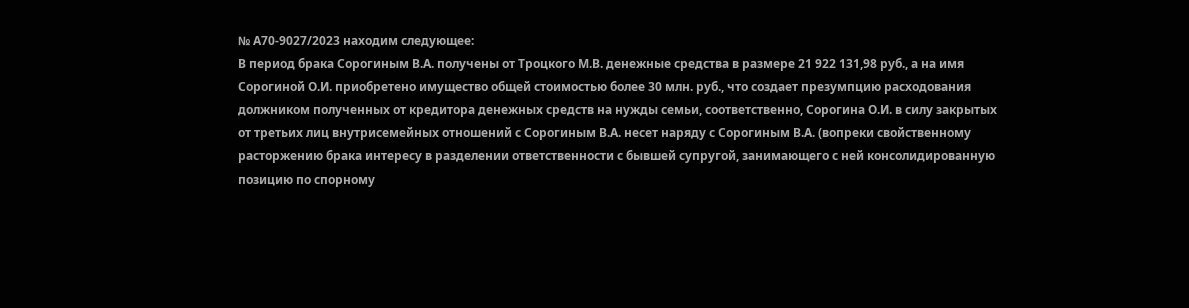№ А70-9027/2023 находим следующее:
В период брака Сорогиным В.А. получены от Троцкого М.В. денежные средства в размере 21 922 131,98 руб., а на имя Сорогиной О.И. приобретено имущество общей стоимостью более 30 млн. руб., что создает презумпцию расходования должником полученных от кредитора денежных средств на нужды семьи, соответственно, Сорогина О.И. в силу закрытых от третьих лиц внутрисемейных отношений с Сорогиным В.А. несет наряду с Сорогиным В.А. (вопреки свойственному расторжению брака интересу в разделении ответственности с бывшей супругой, занимающего с ней консолидированную позицию по спорному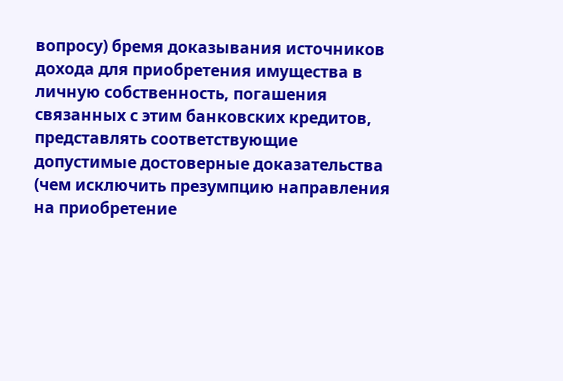вопросу) бремя доказывания источников дохода для приобретения имущества в личную собственность, погашения связанных с этим банковских кредитов, представлять соответствующие допустимые достоверные доказательства (чем исключить презумпцию направления на приобретение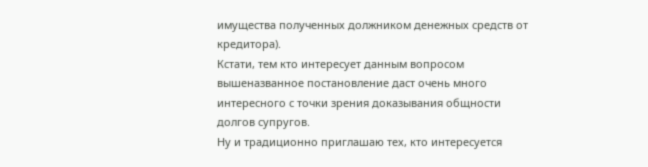имущества полученных должником денежных средств от кредитора).
Кстати, тем кто интересует данным вопросом вышеназванное постановление даст очень много интересного с точки зрения доказывания общности долгов супругов.
Ну и традиционно приглашаю тех, кто интересуется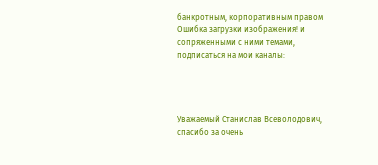банкротным, корпоративным правом Ошибка загрузки изображения! и сопряженными с ними темами, подписаться на мои каналы:




Уважаемый Станислав Всеволодович, спасибо за очень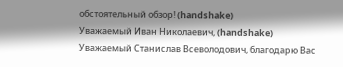обстоятельный обзор! (handshake)
Уважаемый Иван Николаевич, (handshake)
Уважаемый Станислав Всеволодович, благодарю Вас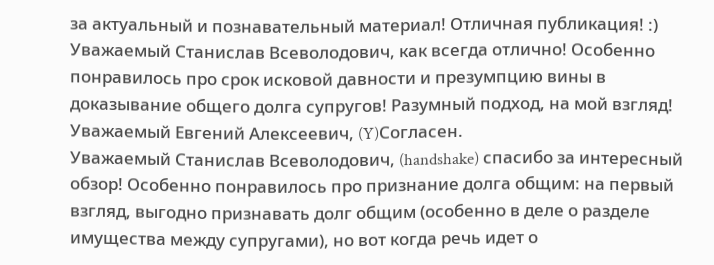за актуальный и познавательный материал! Отличная публикация! :)
Уважаемый Станислав Всеволодович, как всегда отлично! Особенно понравилось про срок исковой давности и презумпцию вины в доказывание общего долга супругов! Разумный подход, на мой взгляд!
Уважаемый Евгений Алексеевич, (Y)Согласен.
Уважаемый Станислав Всеволодович, (handshake) спасибо за интересный обзор! Особенно понравилось про признание долга общим: на первый взгляд, выгодно признавать долг общим (особенно в деле о разделе имущества между супругами), но вот когда речь идет о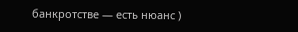банкротстве — есть нюанс )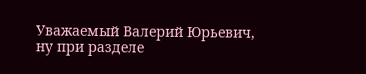Уважаемый Валерий Юрьевич, ну при разделе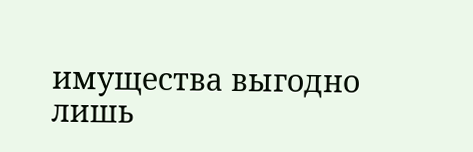имущества выгодно лишь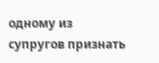одному из супругов признать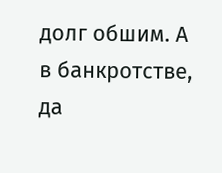долг обшим. А в банкротстве, да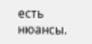есть нюансы.